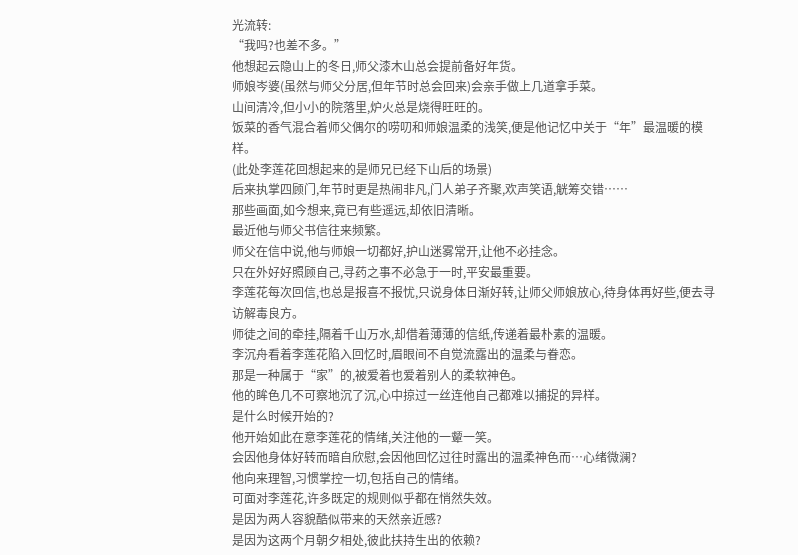光流转:
“我吗?也差不多。”
他想起云隐山上的冬日,师父漆木山总会提前备好年货。
师娘岑婆(虽然与师父分居,但年节时总会回来)会亲手做上几道拿手菜。
山间清冷,但小小的院落里,炉火总是烧得旺旺的。
饭菜的香气混合着师父偶尔的唠叨和师娘温柔的浅笑,便是他记忆中关于“年”最温暖的模样。
(此处李莲花回想起来的是师兄已经下山后的场景)
后来执掌四顾门,年节时更是热闹非凡,门人弟子齐聚,欢声笑语,觥筹交错……
那些画面,如今想来,竟已有些遥远,却依旧清晰。
最近他与师父书信往来频繁。
师父在信中说,他与师娘一切都好,护山迷雾常开,让他不必挂念。
只在外好好照顾自己,寻药之事不必急于一时,平安最重要。
李莲花每次回信,也总是报喜不报忧,只说身体日渐好转,让师父师娘放心,待身体再好些,便去寻访解毒良方。
师徒之间的牵挂,隔着千山万水,却借着薄薄的信纸,传递着最朴素的温暖。
李沉舟看着李莲花陷入回忆时,眉眼间不自觉流露出的温柔与眷恋。
那是一种属于“家”的,被爱着也爱着别人的柔软神色。
他的眸色几不可察地沉了沉,心中掠过一丝连他自己都难以捕捉的异样。
是什么时候开始的?
他开始如此在意李莲花的情绪,关注他的一颦一笑。
会因他身体好转而暗自欣慰,会因他回忆过往时露出的温柔神色而…心绪微澜?
他向来理智,习惯掌控一切,包括自己的情绪。
可面对李莲花,许多既定的规则似乎都在悄然失效。
是因为两人容貌酷似带来的天然亲近感?
是因为这两个月朝夕相处,彼此扶持生出的依赖?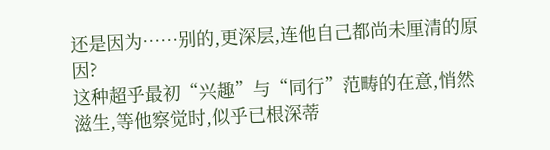还是因为……别的,更深层,连他自己都尚未厘清的原因?
这种超乎最初“兴趣”与“同行”范畴的在意,悄然滋生,等他察觉时,似乎已根深蒂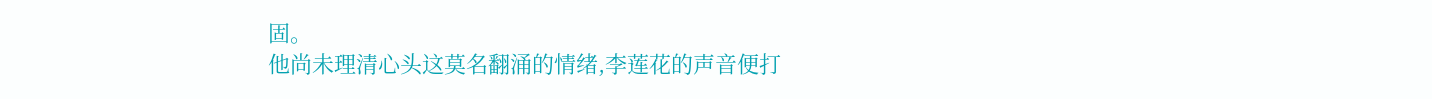固。
他尚未理清心头这莫名翻涌的情绪,李莲花的声音便打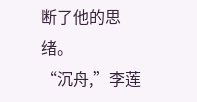断了他的思绪。
“沉舟,”李莲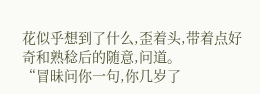花似乎想到了什么,歪着头,带着点好奇和熟稔后的随意,问道。
“冒昧问你一句,你几岁了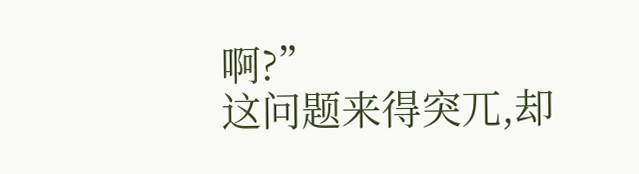啊?”
这问题来得突兀,却